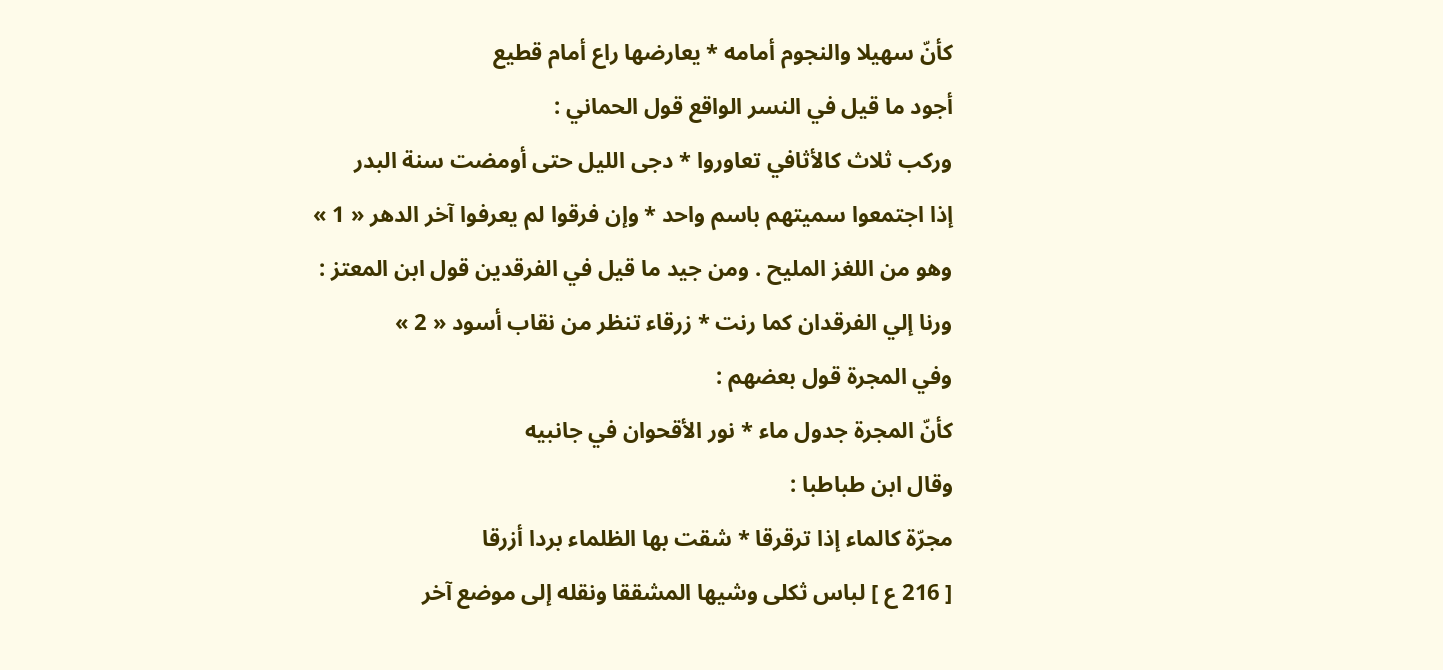كأنّ سهيلا والنجوم أمامه * يعارضها راع أمام قطيع
أجود ما قيل في النسر الواقع قول الحماني :
وركب ثلاث كالأثافي تعاوروا * دجى الليل حتى أومضت سنة البدر
إذا اجتمعوا سميتهم باسم واحد * وإن فرقوا لم يعرفوا آخر الدهر « 1 »
وهو من اللغز المليح . ومن جيد ما قيل في الفرقدين قول ابن المعتز :
ورنا إلي الفرقدان كما رنت * زرقاء تنظر من نقاب أسود « 2 »
وفي المجرة قول بعضهم :
كأنّ المجرة جدول ماء * نور الأقحوان في جانبيه
وقال ابن طباطبا :
مجرّة كالماء إذا ترقرقا * شقت بها الظلماء بردا أزرقا
[ 216 ع ] لباس ثكلى وشيها المشققا ونقله إلى موضع آخر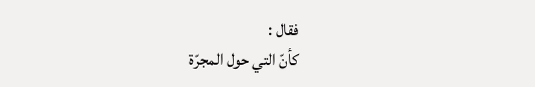فقال :
كأنّ التي حول المجرّة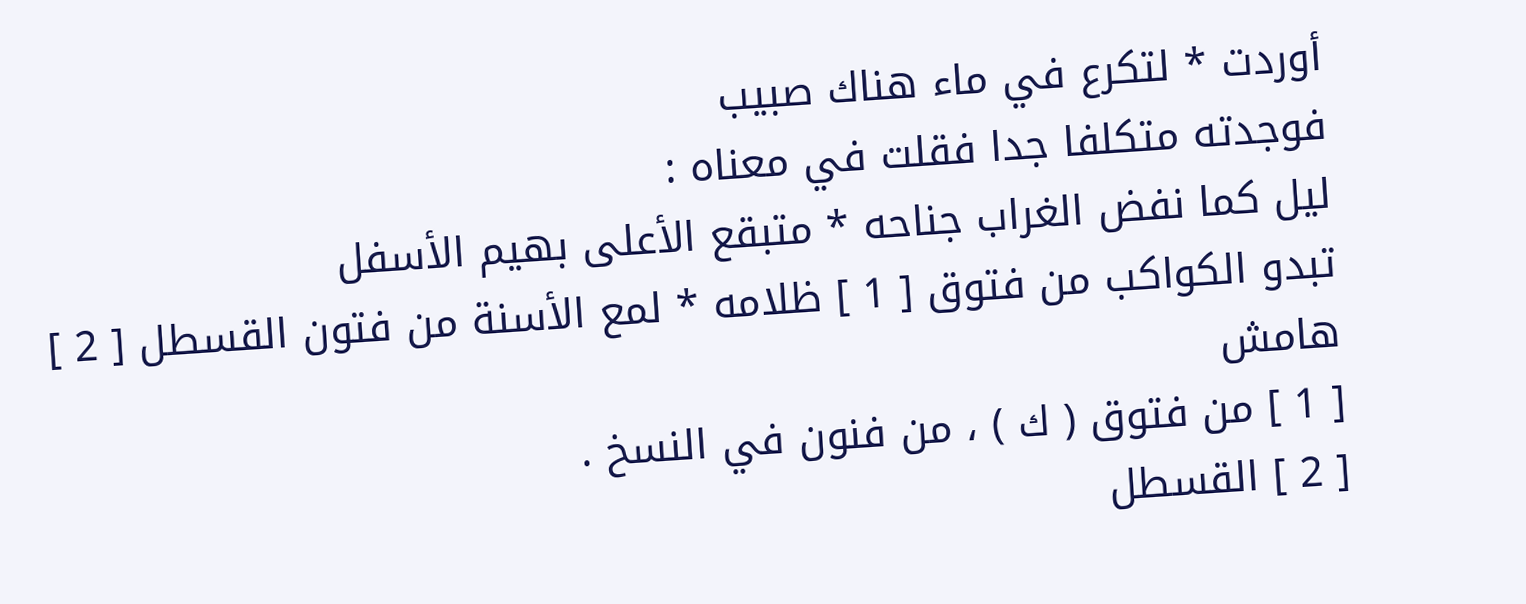أوردت * لتكرع في ماء هناك صبيب
فوجدته متكلفا جدا فقلت في معناه :
ليل كما نفض الغراب جناحه * متبقع الأعلى بهيم الأسفل
تبدو الكواكب من فتوق [ 1 ] ظلامه * لمع الأسنة من فتون القسطل [ 2 ]
هامش
[ 1 ] من فتوق ( ك ) ، من فنون في النسخ .
[ 2 ] القسطل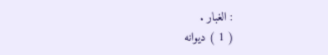: الغبار .
( 1 ) ديوانه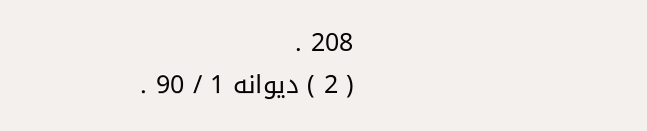208 .
( 2 ) ديوانه 1 / 90 .